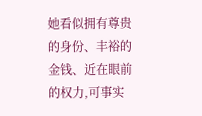她看似拥有尊贵的身份、丰裕的金钱、近在眼前的权力,可事实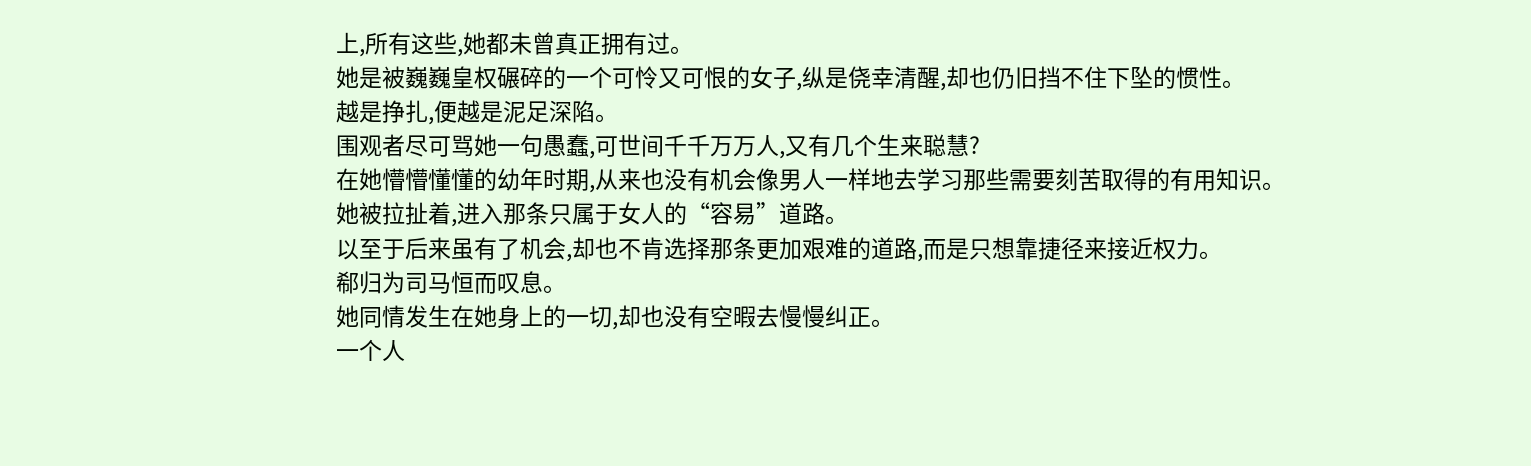上,所有这些,她都未曾真正拥有过。
她是被巍巍皇权碾碎的一个可怜又可恨的女子,纵是侥幸清醒,却也仍旧挡不住下坠的惯性。
越是挣扎,便越是泥足深陷。
围观者尽可骂她一句愚蠢,可世间千千万万人,又有几个生来聪慧?
在她懵懵懂懂的幼年时期,从来也没有机会像男人一样地去学习那些需要刻苦取得的有用知识。
她被拉扯着,进入那条只属于女人的“容易”道路。
以至于后来虽有了机会,却也不肯选择那条更加艰难的道路,而是只想靠捷径来接近权力。
郗归为司马恒而叹息。
她同情发生在她身上的一切,却也没有空暇去慢慢纠正。
一个人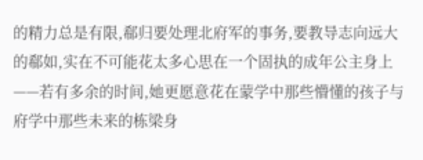的精力总是有限,郗归要处理北府军的事务,要教导志向远大的郗如,实在不可能花太多心思在一个固执的成年公主身上——若有多余的时间,她更愿意花在蒙学中那些懵懂的孩子与府学中那些未来的栋梁身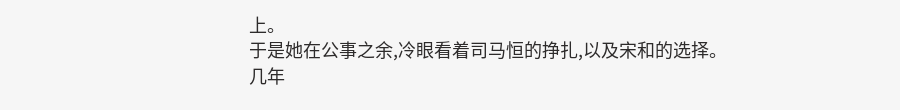上。
于是她在公事之余,冷眼看着司马恒的挣扎,以及宋和的选择。
几年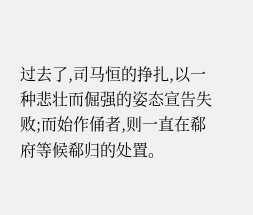过去了,司马恒的挣扎,以一种悲壮而倔强的姿态宣告失败;而始作俑者,则一直在郗府等候郗归的处置。